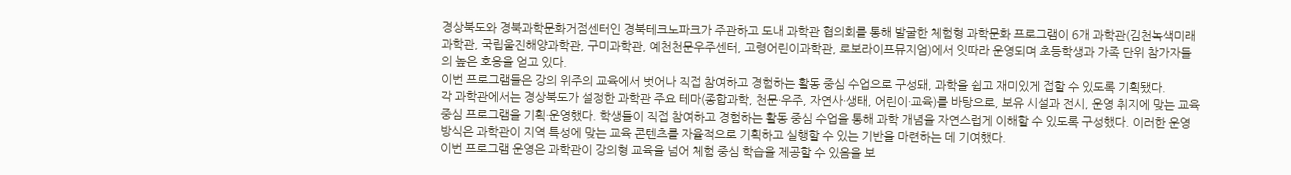경상북도와 경북과학문화거점센터인 경북테크노파크가 주관하고 도내 과학관 협의회를 통해 발굴한 체험형 과학문화 프로그램이 6개 과학관(김천녹색미래과학관, 국립울진해양과학관, 구미과학관, 예천천문우주센터, 고령어린이과학관, 로보라이프뮤지엄)에서 잇따라 운영되며 초등학생과 가족 단위 참가자들의 높은 호응을 얻고 있다.
이번 프로그램들은 강의 위주의 교육에서 벗어나 직접 참여하고 경험하는 활동 중심 수업으로 구성돼, 과학을 쉽고 재미있게 접할 수 있도록 기획됐다.
각 과학관에서는 경상북도가 설정한 과학관 주요 테마(종합과학, 천문·우주, 자연사·생태, 어린이·교육)를 바탕으로, 보유 시설과 전시, 운영 취지에 맞는 교육 중심 프로그램을 기획·운영했다. 학생들이 직접 참여하고 경험하는 활동 중심 수업을 통해 과학 개념을 자연스럽게 이해할 수 있도록 구성했다. 이러한 운영 방식은 과학관이 지역 특성에 맞는 교육 콘텐츠를 자율적으로 기획하고 실행할 수 있는 기반을 마련하는 데 기여했다.
이번 프로그램 운영은 과학관이 강의형 교육을 넘어 체험 중심 학습을 제공할 수 있음을 보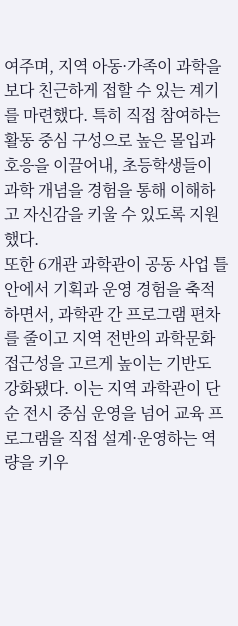여주며, 지역 아동·가족이 과학을 보다 친근하게 접할 수 있는 계기를 마련했다. 특히 직접 참여하는 활동 중심 구성으로 높은 몰입과 호응을 이끌어내, 초등학생들이 과학 개념을 경험을 통해 이해하고 자신감을 키울 수 있도록 지원했다.
또한 6개관 과학관이 공동 사업 틀 안에서 기획과 운영 경험을 축적하면서, 과학관 간 프로그램 편차를 줄이고 지역 전반의 과학문화 접근성을 고르게 높이는 기반도 강화됐다. 이는 지역 과학관이 단순 전시 중심 운영을 넘어 교육 프로그램을 직접 설계·운영하는 역량을 키우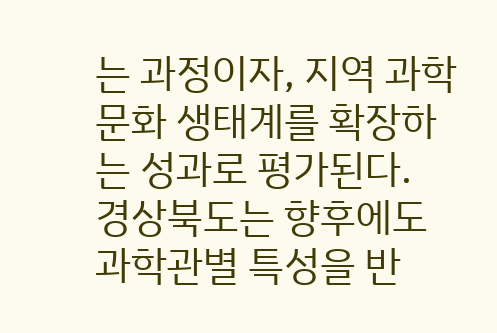는 과정이자, 지역 과학문화 생태계를 확장하는 성과로 평가된다.
경상북도는 향후에도 과학관별 특성을 반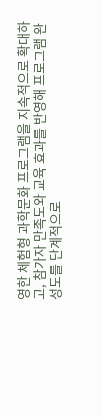영한 체험형 과학문화 프로그램을 지속적으로 확대하고, 참가자 만족도와 교육 효과를 반영해 프로그램 완성도를 단계적으로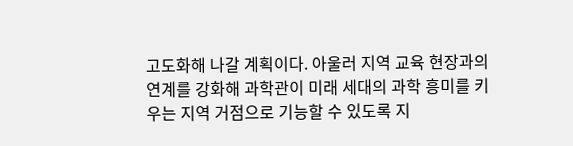고도화해 나갈 계획이다. 아울러 지역 교육 현장과의 연계를 강화해 과학관이 미래 세대의 과학 흥미를 키우는 지역 거점으로 기능할 수 있도록 지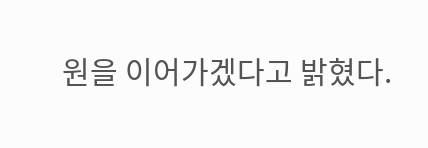원을 이어가겠다고 밝혔다.